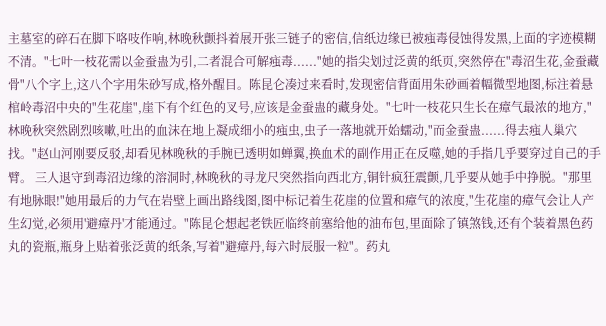主墓室的碎石在脚下咯吱作响,林晚秋颤抖着展开张三链子的密信,信纸边缘已被痋毒侵蚀得发黑,上面的字迹模糊不清。"七叶一枝花需以金蚕蛊为引,二者混合可解痋毒......"她的指尖划过泛黄的纸页,突然停在"毒沼生花,金蚕藏骨"八个字上,这八个字用朱砂写成,格外醒目。陈昆仑凑过来看时,发现密信背面用朱砂画着幅微型地图,标注着悬棺岭毒沼中央的"生花崖",崖下有个红色的叉号,应该是金蚕蛊的藏身处。"七叶一枝花只生长在瘴气最浓的地方,"林晚秋突然剧烈咳嗽,吐出的血沫在地上凝成细小的痋虫,虫子一落地就开始蠕动,"而金蚕蛊......得去痋人巢穴找。"赵山河刚要反驳,却看见林晚秋的手腕已透明如蝉翼,换血术的副作用正在反噬,她的手指几乎要穿过自己的手臂。 三人退守到毒沼边缘的溶洞时,林晚秋的寻龙尺突然指向西北方,铜针疯狂震颤,几乎要从她手中挣脱。"那里有地脉眼!"她用最后的力气在岩壁上画出路线图,图中标记着生花崖的位置和瘴气的浓度,"生花崖的瘴气会让人产生幻觉,必须用'避瘴丹'才能通过。"陈昆仑想起老铁匠临终前塞给他的油布包,里面除了镇煞钱,还有个装着黑色药丸的瓷瓶,瓶身上贴着张泛黄的纸条,写着"避瘴丹,每六时辰服一粒"。药丸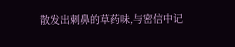散发出刺鼻的草药味,与密信中记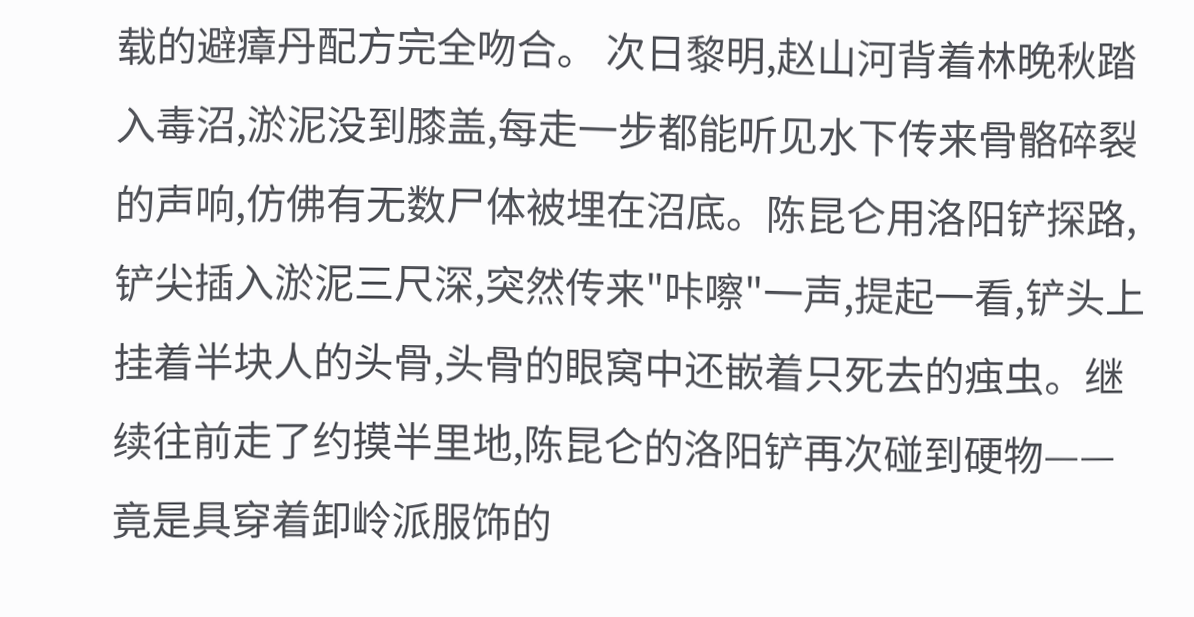载的避瘴丹配方完全吻合。 次日黎明,赵山河背着林晚秋踏入毒沼,淤泥没到膝盖,每走一步都能听见水下传来骨骼碎裂的声响,仿佛有无数尸体被埋在沼底。陈昆仑用洛阳铲探路,铲尖插入淤泥三尺深,突然传来"咔嚓"一声,提起一看,铲头上挂着半块人的头骨,头骨的眼窝中还嵌着只死去的痋虫。继续往前走了约摸半里地,陈昆仑的洛阳铲再次碰到硬物——竟是具穿着卸岭派服饰的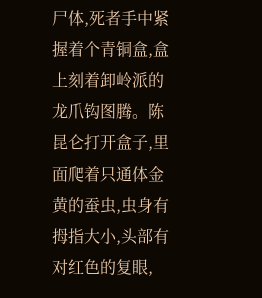尸体,死者手中紧握着个青铜盒,盒上刻着卸岭派的龙爪钩图腾。陈昆仑打开盒子,里面爬着只通体金黄的蚕虫,虫身有拇指大小,头部有对红色的复眼,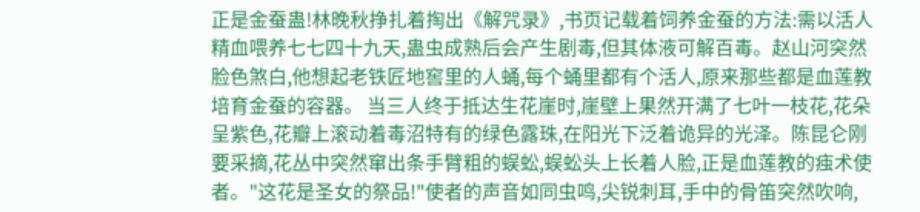正是金蚕蛊!林晚秋挣扎着掏出《解咒录》,书页记载着饲养金蚕的方法:需以活人精血喂养七七四十九天,蛊虫成熟后会产生剧毒,但其体液可解百毒。赵山河突然脸色煞白,他想起老铁匠地窖里的人蛹,每个蛹里都有个活人,原来那些都是血莲教培育金蚕的容器。 当三人终于抵达生花崖时,崖壁上果然开满了七叶一枝花,花朵呈紫色,花瓣上滚动着毒沼特有的绿色露珠,在阳光下泛着诡异的光泽。陈昆仑刚要采摘,花丛中突然窜出条手臂粗的蜈蚣,蜈蚣头上长着人脸,正是血莲教的痋术使者。"这花是圣女的祭品!"使者的声音如同虫鸣,尖锐刺耳,手中的骨笛突然吹响,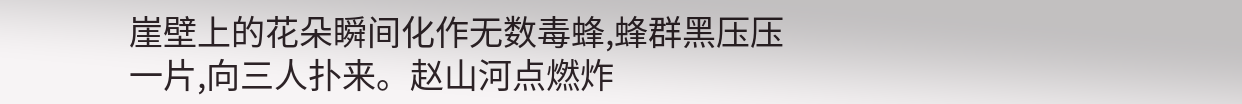崖壁上的花朵瞬间化作无数毒蜂,蜂群黑压压一片,向三人扑来。赵山河点燃炸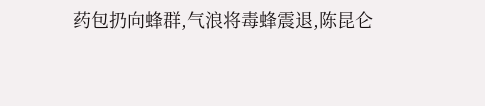药包扔向蜂群,气浪将毒蜂震退,陈昆仑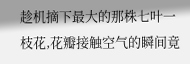趁机摘下最大的那株七叶一枝花,花瓣接触空气的瞬间竟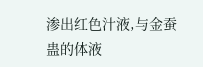渗出红色汁液,与金蚕蛊的体液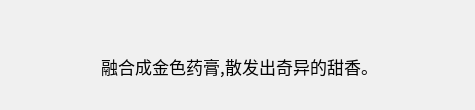融合成金色药膏,散发出奇异的甜香。